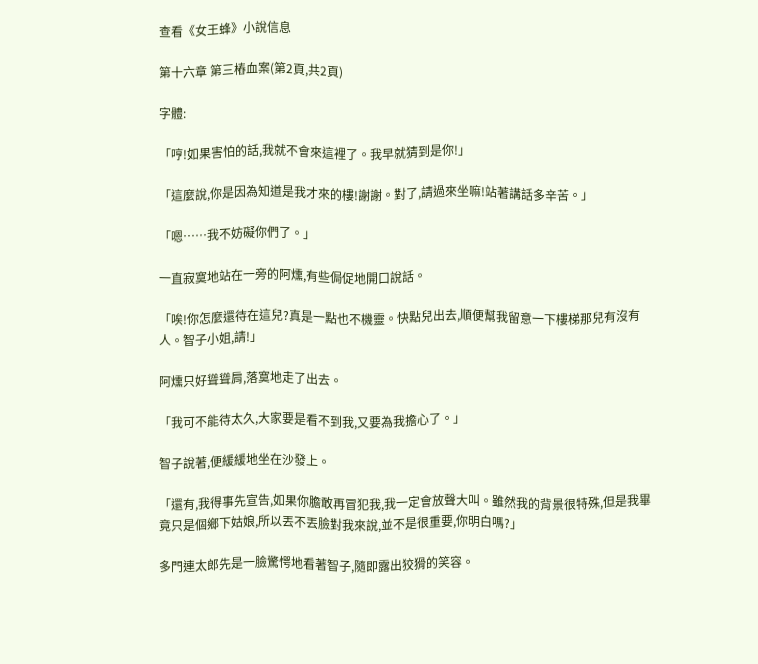查看《女王蜂》小說信息

第十六章 第三樁血案(第2頁,共2頁)

字體:

「哼!如果害怕的話,我就不會來這裡了。我早就猜到是你!」

「這麼說,你是因為知道是我才來的樓!謝謝。對了,請過來坐嘛!站著講話多辛苦。」

「嗯……我不妨礙你們了。」

一直寂寞地站在一旁的阿燻,有些侷促地開口說話。

「唉!你怎麼還待在這兒?真是一點也不機靈。快點兒出去,順便幫我留意一下樓梯那兒有沒有人。智子小姐,請!」

阿燻只好聳聳肩,落寞地走了出去。

「我可不能待太久,大家要是看不到我,又要為我擔心了。」

智子說著,便緩緩地坐在沙發上。

「還有,我得事先宣告,如果你膽敢再冒犯我,我一定會放聲大叫。雖然我的背景很特殊,但是我畢竟只是個鄉下姑娘,所以丟不丟臉對我來說,並不是很重要,你明白嗎?」

多門連太郎先是一臉驚愕地看著智子,隨即露出狡猾的笑容。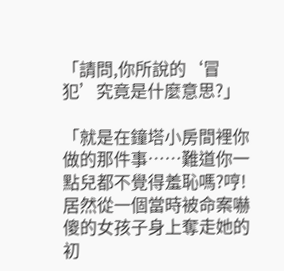「請問,你所說的‘冒犯’究竟是什麼意思?」

「就是在鐘塔小房間裡你做的那件事……難道你一點兒都不覺得羞恥嗎?哼!居然從一個當時被命案嚇傻的女孩子身上奪走她的初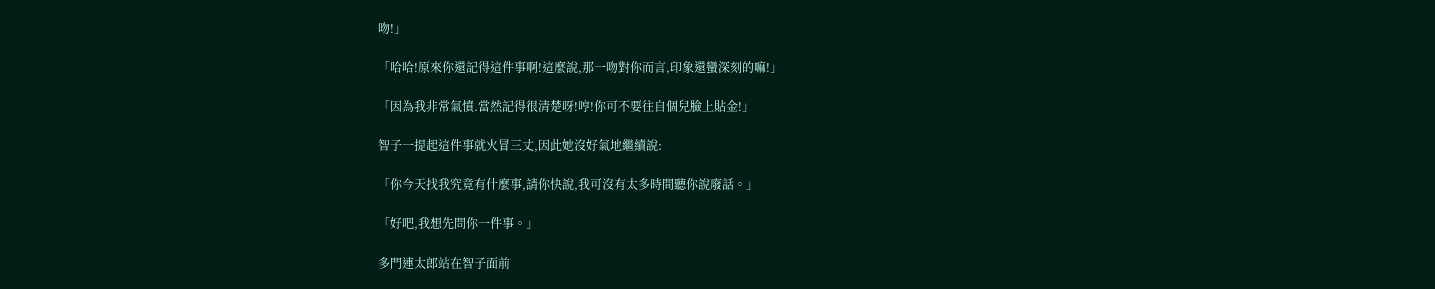吻!」

「哈哈!原來你還記得這件事啊!這麼說,那一吻對你而言,印象還蠻深刻的嘛!」

「因為我非常氣憤.當然記得很清楚呀!哼!你可不要往自個兒臉上貼金!」

智子一提起這件事就火冒三丈,因此她沒好氣地繼續說:

「你今天找我究竟有什麼事,請你快說,我可沒有太多時間聽你說廢話。」

「好吧,我想先問你一件事。」

多門連太郎站在智子面前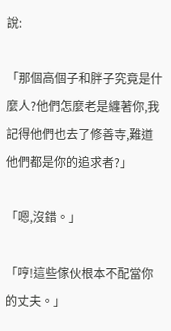說:

「那個高個子和胖子究竟是什麼人?他們怎麼老是纏著你,我記得他們也去了修善寺,難道他們都是你的追求者?」

「嗯,沒錯。」

「哼!這些傢伙根本不配當你的丈夫。」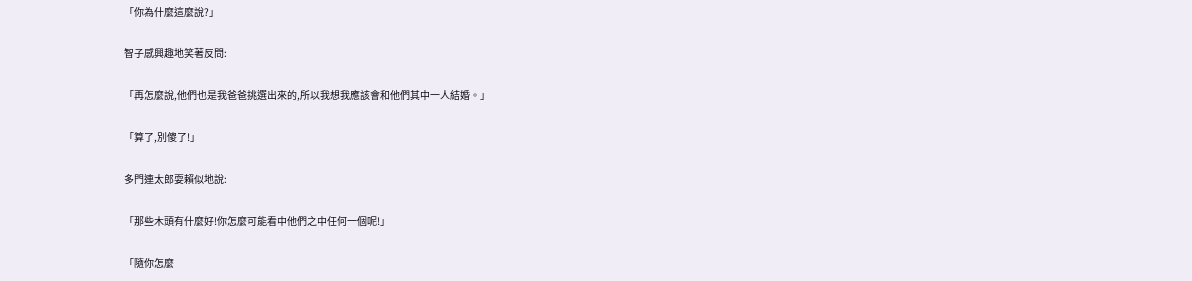「你為什麼這麼說?」

智子感興趣地笑著反問:

「再怎麼說,他們也是我爸爸挑選出來的,所以我想我應該會和他們其中一人結婚。」

「算了,別傻了!」

多門連太郎耍賴似地說:

「那些木頭有什麼好!你怎麼可能看中他們之中任何一個呢!」

「隨你怎麼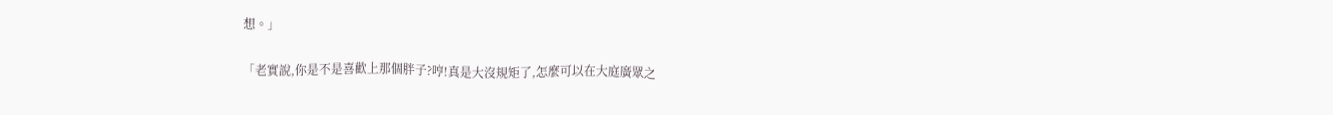想。」

「老實說,你是不是喜歡上那個胖子?哼!真是大沒規矩了,怎麼可以在大庭廣眾之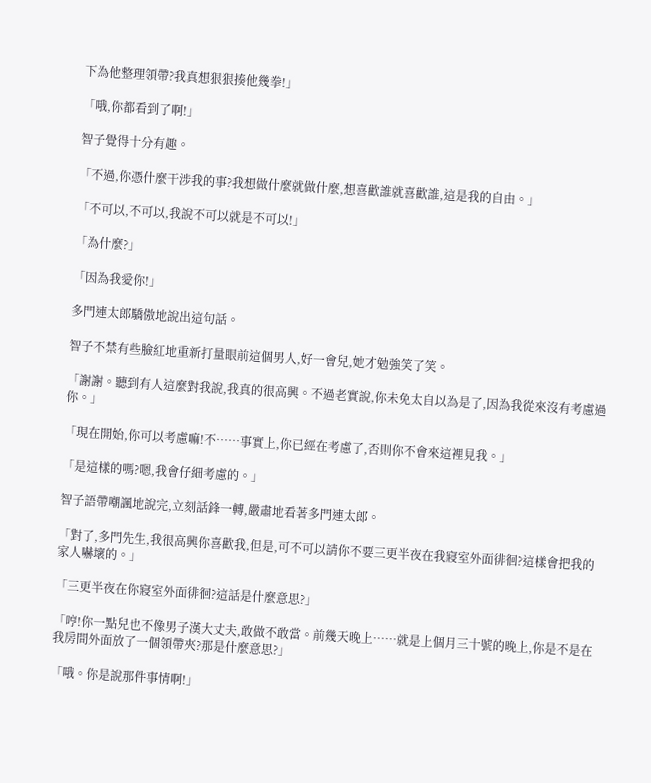下為他整理領帶?我真想狠狠揍他幾拳!」

「哦,你都看到了啊!」

智子覺得十分有趣。

「不過,你憑什麼干涉我的事?我想做什麼就做什麼,想喜歡誰就喜歡誰,這是我的自由。」

「不可以,不可以,我說不可以就是不可以!」

「為什麼?」

「因為我愛你!」

多門連太郎驕傲地說出這句話。

智子不禁有些臉紅地重新打量眼前這個男人,好一會兒,她才勉強笑了笑。

「謝謝。聽到有人這麼對我說,我真的很高興。不過老實說,你未免太自以為是了,因為我從來沒有考慮過你。」

「現在開始,你可以考慮嘛!不……事實上,你已經在考慮了,否則你不會來這裡見我。」

「是這樣的嗎?嗯,我會仔細考慮的。」

智子語帶嘲諷地說完,立刻話鋒一轉,嚴肅地看著多門連太郎。

「對了,多門先生,我很高興你喜歡我,但是,可不可以請你不要三更半夜在我寢室外面徘徊?這樣會把我的家人嚇壞的。」

「三更半夜在你寢室外面徘徊?這話是什麼意思?」

「哼!你一點兒也不像男子漢大丈夫,敢做不敢當。前幾天晚上……就是上個月三十號的晚上,你是不是在我房間外面放了一個領帶夾?那是什麼意思?」

「哦。你是說那件事情啊!」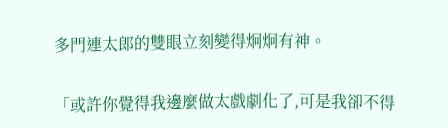多門連太郎的雙眼立刻變得炯炯有神。

「或許你覺得我邊麼做太戲劇化了,可是我卻不得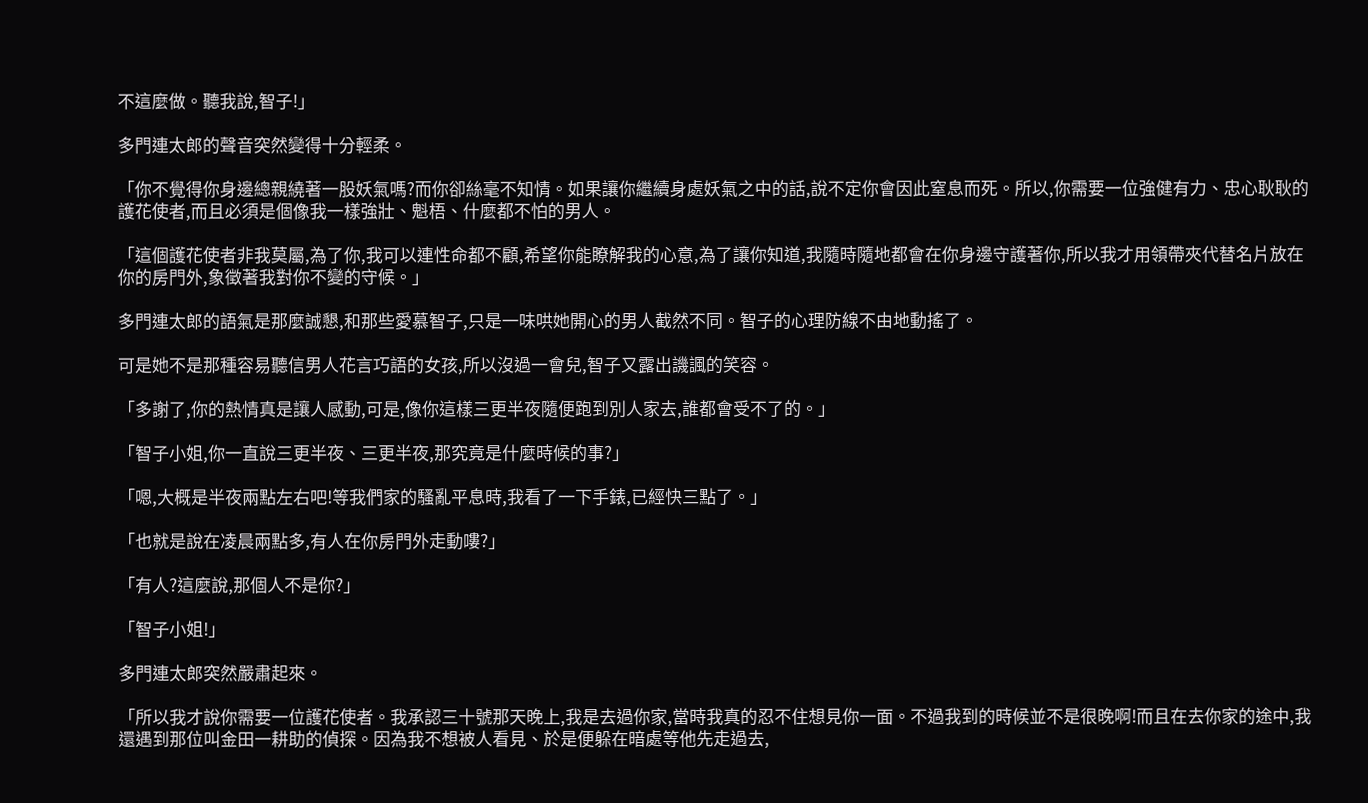不這麼做。聽我說,智子!」

多門連太郎的聲音突然變得十分輕柔。

「你不覺得你身邊總親繞著一股妖氣嗎?而你卻絲毫不知情。如果讓你繼續身處妖氣之中的話,說不定你會因此窒息而死。所以,你需要一位強健有力、忠心耿耿的護花使者,而且必須是個像我一樣強壯、魁梧、什麼都不怕的男人。

「這個護花使者非我莫屬,為了你,我可以連性命都不顧,希望你能瞭解我的心意,為了讓你知道,我隨時隨地都會在你身邊守護著你,所以我才用領帶夾代替名片放在你的房門外,象徵著我對你不變的守候。」

多門連太郎的語氣是那麼誠懇,和那些愛慕智子,只是一味哄她開心的男人截然不同。智子的心理防線不由地動搖了。

可是她不是那種容易聽信男人花言巧語的女孩,所以沒過一會兒,智子又露出譏諷的笑容。

「多謝了,你的熱情真是讓人感動,可是,像你這樣三更半夜隨便跑到別人家去,誰都會受不了的。」

「智子小姐,你一直說三更半夜、三更半夜,那究竟是什麼時候的事?」

「嗯,大概是半夜兩點左右吧!等我們家的騷亂平息時,我看了一下手錶,已經快三點了。」

「也就是說在凌晨兩點多,有人在你房門外走動嘍?」

「有人?這麼說,那個人不是你?」

「智子小姐!」

多門連太郎突然嚴肅起來。

「所以我才說你需要一位護花使者。我承認三十號那天晚上,我是去過你家,當時我真的忍不住想見你一面。不過我到的時候並不是很晚啊!而且在去你家的途中,我還遇到那位叫金田一耕助的偵探。因為我不想被人看見、於是便躲在暗處等他先走過去,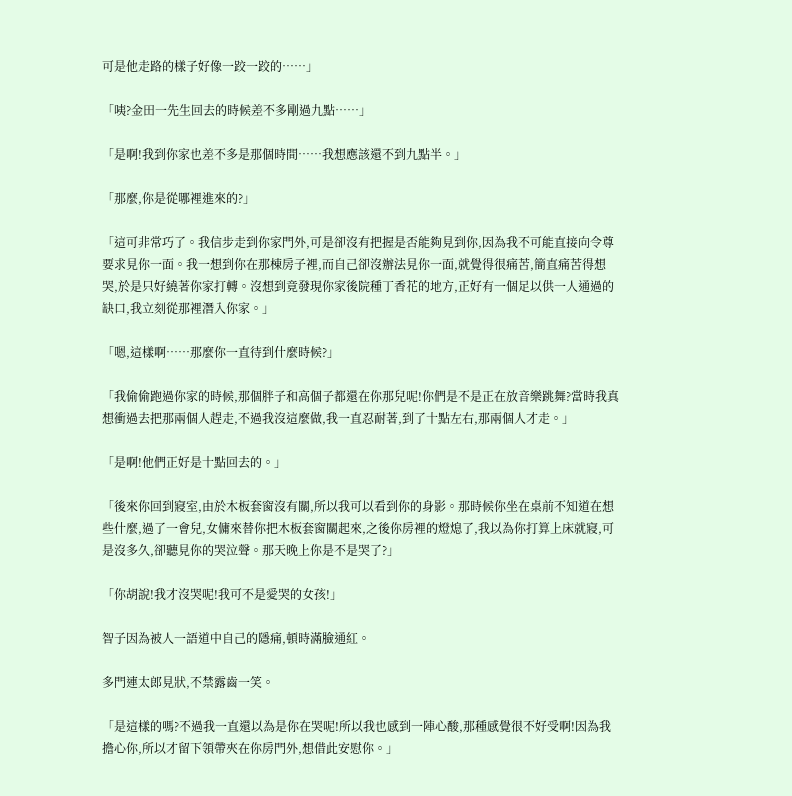可是他走路的樣子好像一跤一跤的……」

「咦?金田一先生回去的時候差不多剛過九點……」

「是啊!我到你家也差不多是那個時間……我想應該還不到九點半。」

「那麼,你是從哪裡進來的?」

「這可非常巧了。我信步走到你家門外,可是卻沒有把握是否能夠見到你,因為我不可能直接向令尊要求見你一面。我一想到你在那棟房子裡,而自己卻沒辦法見你一面,就覺得很痛苦,簡直痛苦得想哭,於是只好繞著你家打轉。沒想到竟發現你家後院種丁香花的地方,正好有一個足以供一人通過的缺口,我立刻從那裡潛入你家。」

「嗯,這樣啊……那麼你一直待到什麼時候?」

「我偷偷跑過你家的時候,那個胖子和高個子都還在你那兒呢!你們是不是正在放音樂跳舞?當時我真想衝過去把那兩個人趕走,不過我沒這麼做,我一直忍耐著,到了十點左右,那兩個人才走。」

「是啊!他們正好是十點回去的。」

「後來你回到寢室,由於木板套窗沒有關,所以我可以看到你的身影。那時候你坐在桌前不知道在想些什麼,過了一會兒,女傭來替你把木板套窗關起來,之後你房裡的燈熄了,我以為你打算上床就寢,可是沒多久,卻聽見你的哭泣聲。那天晚上你是不是哭了?」

「你胡說!我才沒哭呢!我可不是愛哭的女孩!」

智子因為被人一語道中自己的隱痛,頓時滿臉通紅。

多門連太郎見狀,不禁露齒一笑。

「是這樣的嗎?不過我一直還以為是你在哭呢!所以我也感到一陣心酸,那種感覺很不好受啊!因為我擔心你,所以才留下領帶夾在你房門外,想借此安慰你。」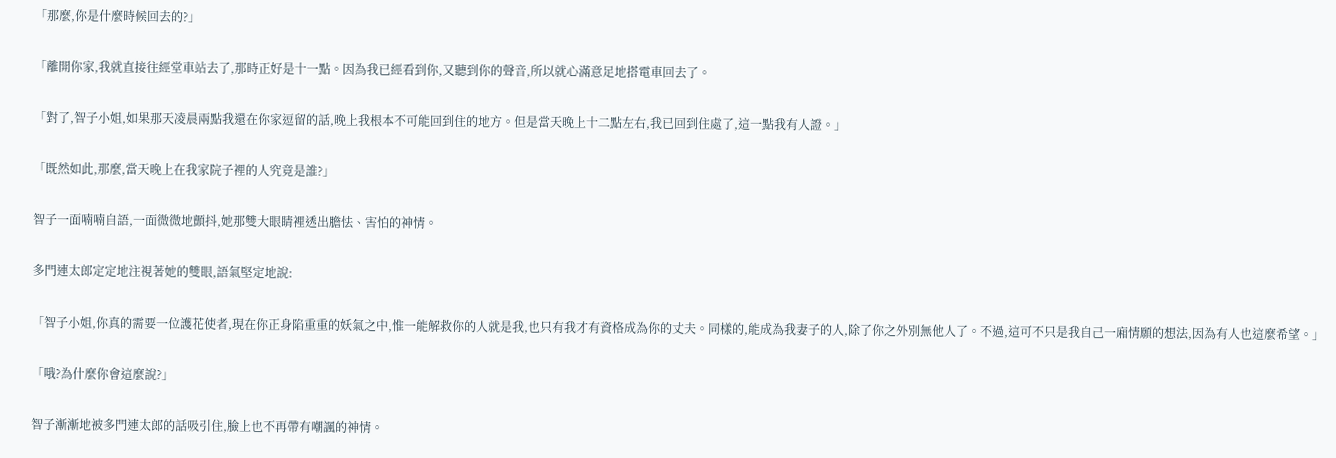「那麼,你是什麼時候回去的?」

「離開你家,我就直接往經堂車站去了,那時正好是十一點。因為我已經看到你,又聽到你的聲音,所以就心滿意足地搭電車回去了。

「對了,智子小姐,如果那天凌晨兩點我還在你家逗留的話,晚上我根本不可能回到住的地方。但是當天晚上十二點左右,我已回到住處了,這一點我有人證。」

「既然如此,那麼,當天晚上在我家院子裡的人究竟是誰?」

智子一面喃喃自語,一面微微地顫抖,她那雙大眼睛裡透出膽怯、害怕的神情。

多門連太郎定定地注視著她的雙眼,語氣堅定地說:

「智子小姐,你真的需要一位護花使者,現在你正身陷重重的妖氣之中,惟一能解救你的人就是我,也只有我才有資格成為你的丈夫。同樣的,能成為我妻子的人,除了你之外別無他人了。不過,這可不只是我自己一廂情願的想法,因為有人也這麼希望。」

「哦?為什麼你會這麼說?」

智子漸漸地被多門連太郎的話吸引住,臉上也不再帶有嘲諷的神情。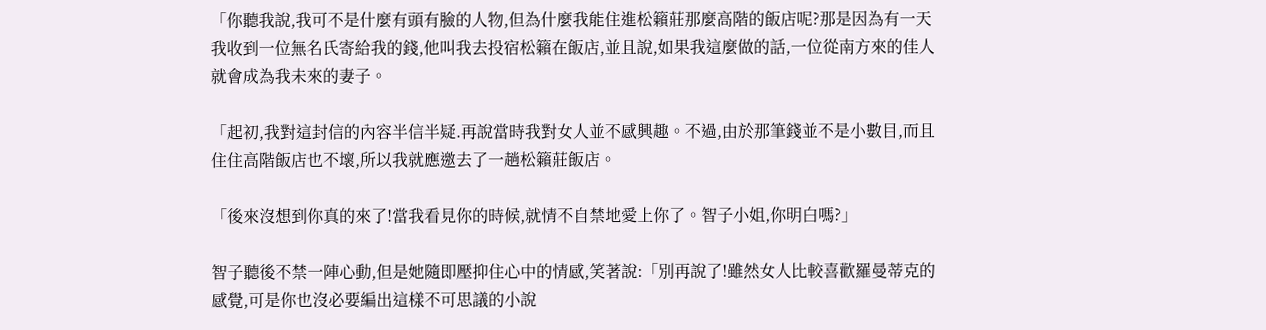「你聽我說,我可不是什麼有頭有臉的人物,但為什麼我能住進松籟莊那麼高階的飯店呢?那是因為有一天我收到一位無名氏寄給我的錢,他叫我去投宿松籟在飯店,並且說,如果我這麼做的話,一位從南方來的佳人就會成為我未來的妻子。

「起初,我對這封信的內容半信半疑.再說當時我對女人並不感興趣。不過,由於那筆錢並不是小數目,而且住住高階飯店也不壞,所以我就應邀去了一趟松籟莊飯店。

「後來沒想到你真的來了!當我看見你的時候,就情不自禁地愛上你了。智子小姐,你明白嗎?」

智子聽後不禁一陣心動,但是她隨即壓抑住心中的情感,笑著說:「別再說了!雖然女人比較喜歡羅曼蒂克的感覺,可是你也沒必要編出這樣不可思議的小說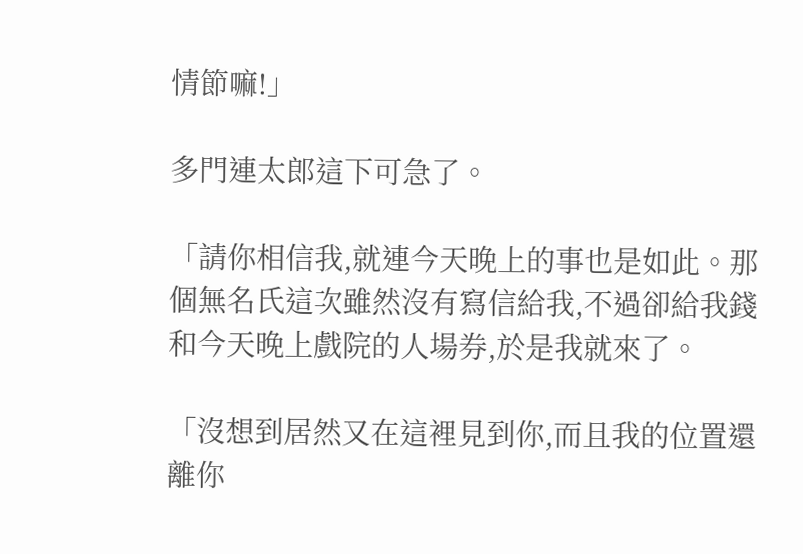情節嘛!」

多門連太郎這下可急了。

「請你相信我,就連今天晚上的事也是如此。那個無名氏這次雖然沒有寫信給我,不過卻給我錢和今天晚上戲院的人場券,於是我就來了。

「沒想到居然又在這裡見到你,而且我的位置還離你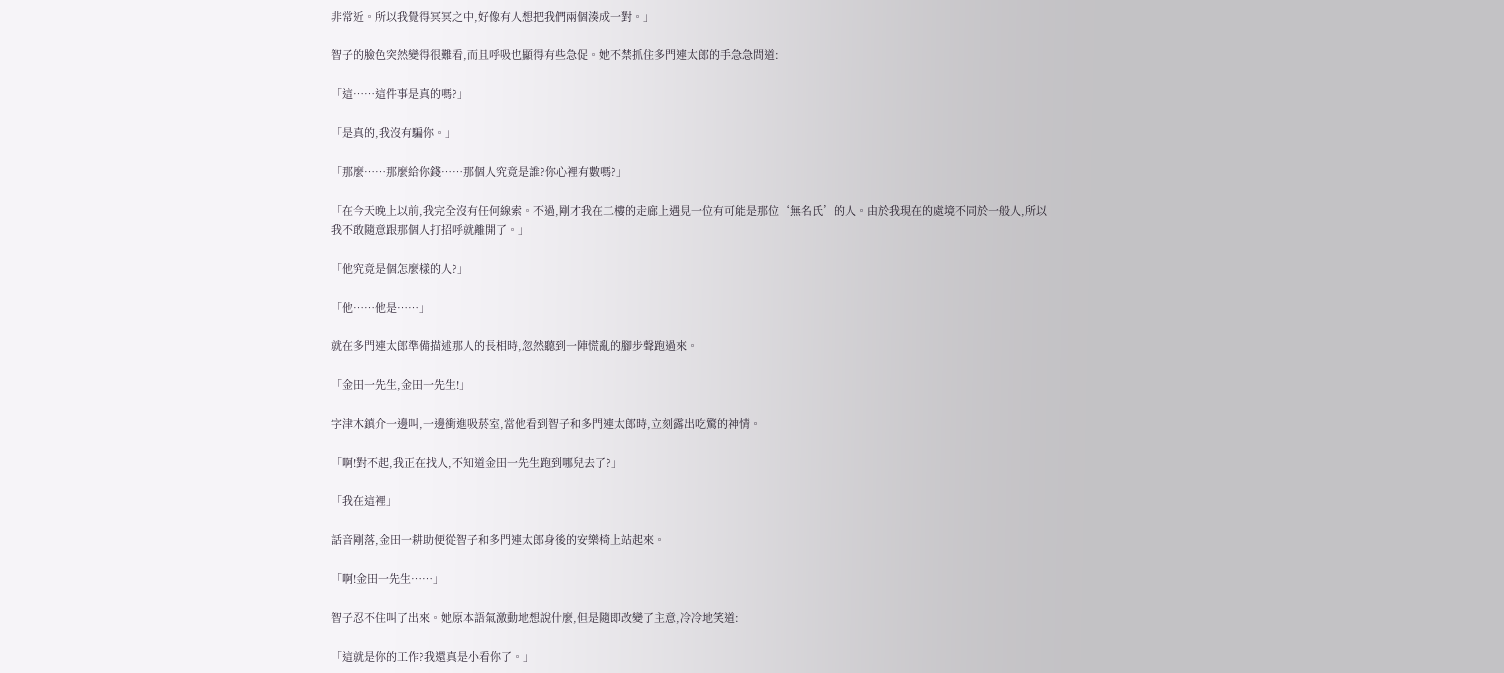非常近。所以我覺得冥冥之中,好像有人想把我們兩個湊成一對。」

智子的臉色突然變得很難看,而且呼吸也顯得有些急促。她不禁抓住多門連太郎的手急急問道:

「這……這件事是真的嗎?」

「是真的,我沒有騙你。」

「那麼……那麼給你錢……那個人究竟是誰?你心裡有數嗎?」

「在今天晚上以前,我完全沒有任何線索。不過,剛才我在二樓的走廊上遇見一位有可能是那位‘無名氏’的人。由於我現在的處境不同於一般人,所以我不敢隨意跟那個人打招呼就離開了。」

「他究竟是個怎麼樣的人?」

「他……他是……」

就在多門連太郎準備描述那人的長相時,忽然聽到一陣慌亂的腳步聲跑過來。

「金田一先生,金田一先生!」

字津木鎮介一邊叫,一邊衝進吸菸室,當他看到智子和多門連太郎時,立刻露出吃驚的神情。

「啊!對不起,我正在找人,不知道金田一先生跑到哪兒去了?」

「我在這裡」

話音剛落,金田一耕助便從智子和多門連太郎身後的安樂椅上站起來。

「啊!金田一先生……」

智子忍不住叫了出來。她原本語氣激動地想說什麼,但是隨即改變了主意,冷冷地笑道:

「這就是你的工作?我還真是小看你了。」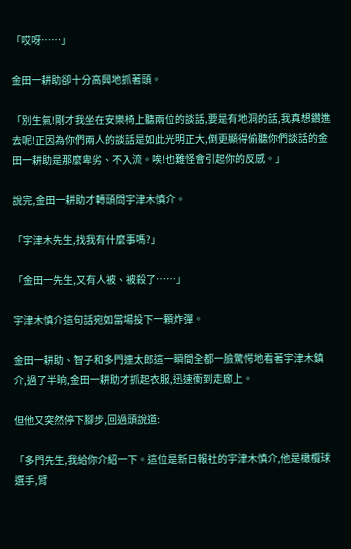「哎呀……」

金田一耕助卻十分高興地抓著頭。

「別生氣!剛才我坐在安樂椅上聽兩位的談話,要是有地洞的話,我真想鑽進去呢!正因為你們兩人的談話是如此光明正大,倒更顯得偷聽你們談話的金田一耕助是那麼卑劣、不入流。唉!也難怪會引起你的反感。」

說完,金田一耕助才轉頭問宇津木慎介。

「宇津木先生,找我有什麼事嗎?」

「金田一先生,又有人被、被殺了……」

宇津木慎介這句話宛如當場投下一顆炸彈。

金田一耕助、智子和多門連太郎這一瞬間全都一臉驚愕地看著宇津木鎮介,過了半晌,金田一耕助才抓起衣服,迅速衝到走廊上。

但他又突然停下腳步,回過頭說道:

「多門先生,我給你介紹一下。這位是新日報社的宇津木慎介,他是橄欖球選手,臂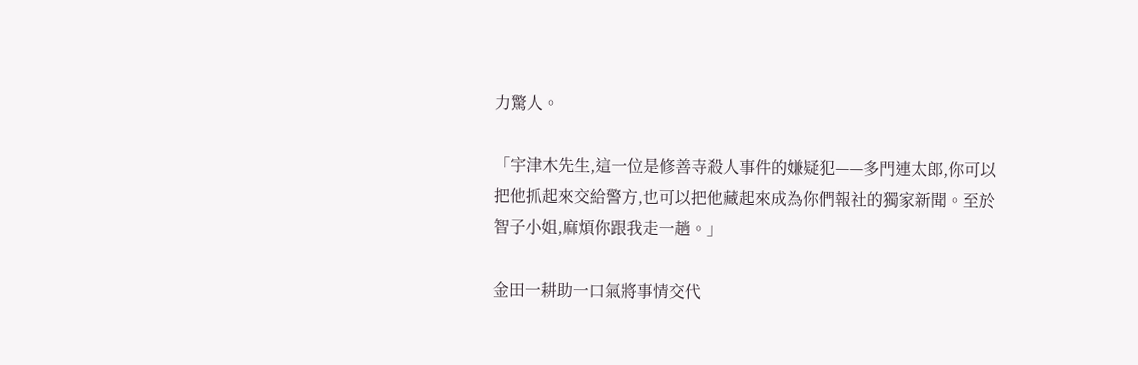力驚人。

「宇津木先生,這一位是修善寺殺人事件的嫌疑犯——多門連太郎,你可以把他抓起來交給警方,也可以把他藏起來成為你們報社的獨家新聞。至於智子小姐,麻煩你跟我走一趟。」

金田一耕助一口氣將事情交代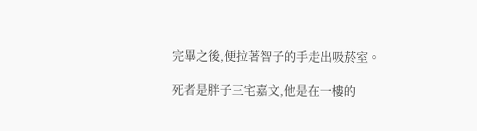完畢之後,便拉著智子的手走出吸菸室。

死者是胖子三宅嘉文,他是在一樓的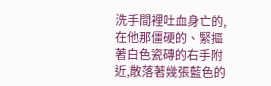洗手間裡吐血身亡的,在他那僵硬的、緊摳著白色瓷磚的右手附近,散落著幾張藍色的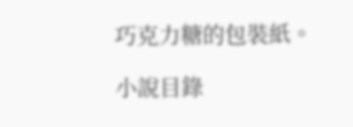巧克力糖的包裝紙。

小說目錄